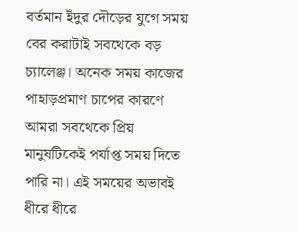বর্তমান ইঁদুর দৌড়ের যুগে সময় বের করাটাই সবথেকে বড় চ্যালেঞ্জ। অনেক সময় কাজের পাহাড়প্রমাণ চাপের কারণে আমরা সবথেকে প্রিয় মানুষটিকেই পর্যাপ্ত সময় দিতে পারি না। এই সময়ের অভাবই ধীরে ধীরে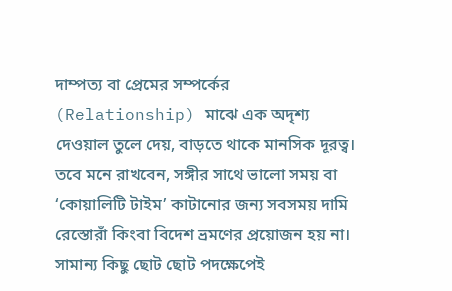দাম্পত্য বা প্রেমের সম্পর্কের (Relationship) মাঝে এক অদৃশ্য দেওয়াল তুলে দেয়, বাড়তে থাকে মানসিক দূরত্ব। তবে মনে রাখবেন, সঙ্গীর সাথে ভালো সময় বা ‘কোয়ালিটি টাইম’ কাটানোর জন্য সবসময় দামি রেস্তোরাঁ কিংবা বিদেশ ভ্রমণের প্রয়োজন হয় না। সামান্য কিছু ছোট ছোট পদক্ষেপেই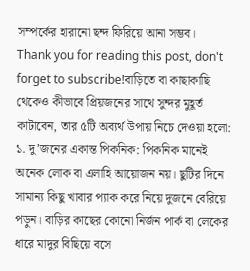সম্পর্কের হারানো ছন্দ ফিরিয়ে আনা সম্ভব।
Thank you for reading this post, don't forget to subscribe!বাড়িতে বা কাছাকাছি থেকেও কীভাবে প্রিয়জনের সাথে সুন্দর মুহূর্ত কাটাবেন, তার ৫টি অব্যর্থ উপায় নিচে দেওয়া হলো:
১. দু’জনের একান্ত পিকনিক: পিকনিক মানেই অনেক লোক বা এলাহি আয়োজন নয়। ছুটির দিনে সামান্য কিছু খাবার প্যাক করে নিয়ে দুজনে বেরিয়ে পড়ুন। বাড়ির কাছের কোনো নির্জন পার্ক বা লেকের ধারে মাদুর বিছিয়ে বসে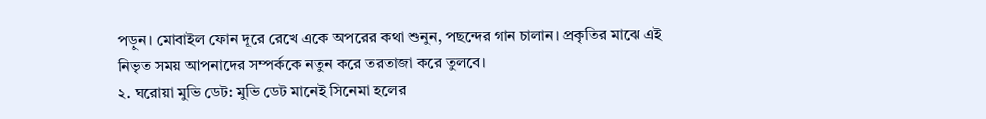পড়ুন। মোবাইল ফোন দূরে রেখে একে অপরের কথা শুনুন, পছন্দের গান চালান। প্রকৃতির মাঝে এই নিভৃত সময় আপনাদের সম্পর্ককে নতুন করে তরতাজা করে তুলবে।
২. ঘরোয়া মুভি ডেট: মুভি ডেট মানেই সিনেমা হলের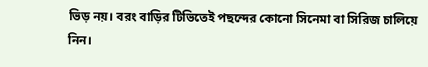ভিড় নয়। বরং বাড়ির টিভিতেই পছন্দের কোনো সিনেমা বা সিরিজ চালিয়ে নিন।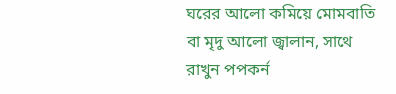ঘরের আলো কমিয়ে মোমবাতি বা মৃদু আলো জ্বালান, সাথে রাখুন পপকর্ন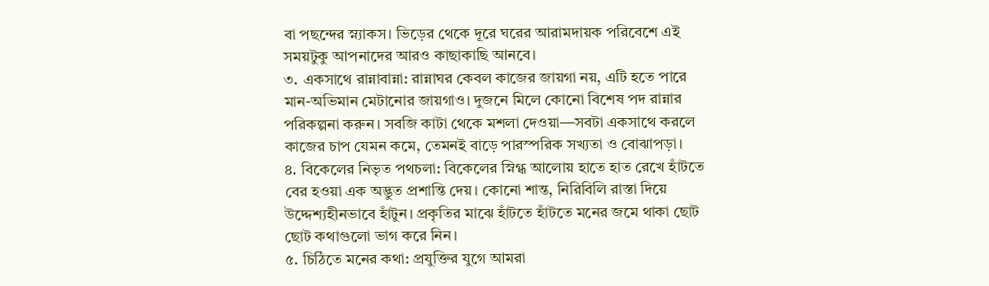বা পছন্দের স্ন্যাকস। ভিড়ের থেকে দূরে ঘরের আরামদায়ক পরিবেশে এই সময়টুকু আপনাদের আরও কাছাকাছি আনবে।
৩. একসাথে রান্নাবান্না: রান্নাঘর কেবল কাজের জায়গা নয়, এটি হতে পারে মান-অভিমান মেটানোর জায়গাও। দুজনে মিলে কোনো বিশেষ পদ রান্নার পরিকল্পনা করুন। সবজি কাটা থেকে মশলা দেওয়া—সবটা একসাথে করলে কাজের চাপ যেমন কমে, তেমনই বাড়ে পারস্পরিক সখ্যতা ও বোঝাপড়া।
৪. বিকেলের নিভৃত পথচলা: বিকেলের স্নিগ্ধ আলোয় হাতে হাত রেখে হাঁটতে বের হওয়া এক অদ্ভুত প্রশান্তি দেয়। কোনো শান্ত, নিরিবিলি রাস্তা দিয়ে উদ্দেশ্যহীনভাবে হাঁটুন। প্রকৃতির মাঝে হাঁটতে হাঁটতে মনের জমে থাকা ছোট ছোট কথাগুলো ভাগ করে নিন।
৫. চিঠিতে মনের কথা: প্রযুক্তির যুগে আমরা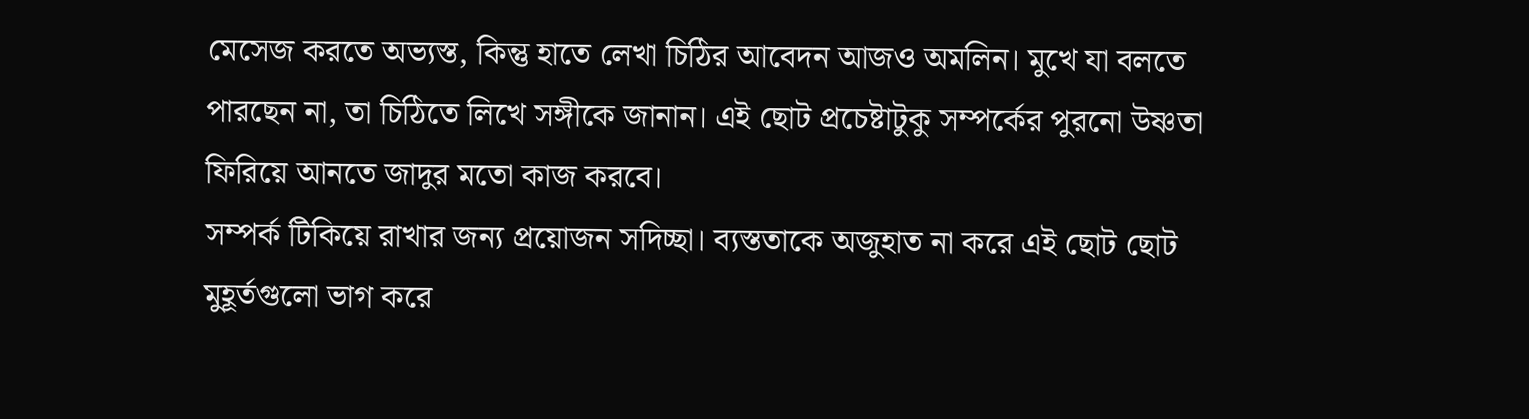মেসেজ করতে অভ্যস্ত, কিন্তু হাতে লেখা চিঠির আবেদন আজও অমলিন। মুখে যা বলতে পারছেন না, তা চিঠিতে লিখে সঙ্গীকে জানান। এই ছোট প্রচেষ্টাটুকু সম্পর্কের পুরনো উষ্ণতা ফিরিয়ে আনতে জাদুর মতো কাজ করবে।
সম্পর্ক টিকিয়ে রাখার জন্য প্রয়োজন সদিচ্ছা। ব্যস্ততাকে অজুহাত না করে এই ছোট ছোট মুহূর্তগুলো ভাগ করে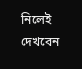নিলেই দেখবেন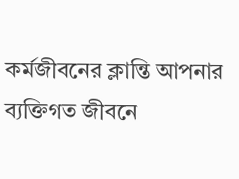কর্মজীবনের ক্লান্তি আপনার ব্যক্তিগত জীবনে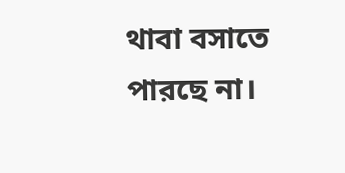থাবা বসাতে পারছে না।